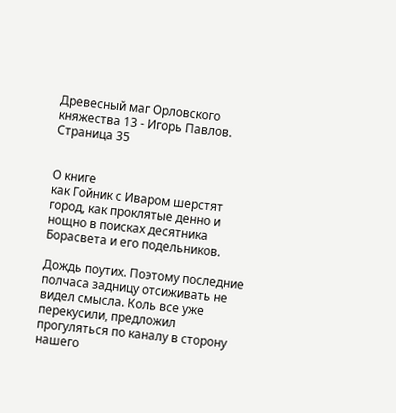Древесный маг Орловского княжества 13 - Игорь Павлов. Страница 35


О книге
как Гойник с Иваром шерстят город, как проклятые денно и нощно в поисках десятника Борасвета и его подельников.

Дождь поутих. Поэтому последние полчаса задницу отсиживать не видел смысла. Коль все уже перекусили, предложил прогуляться по каналу в сторону нашего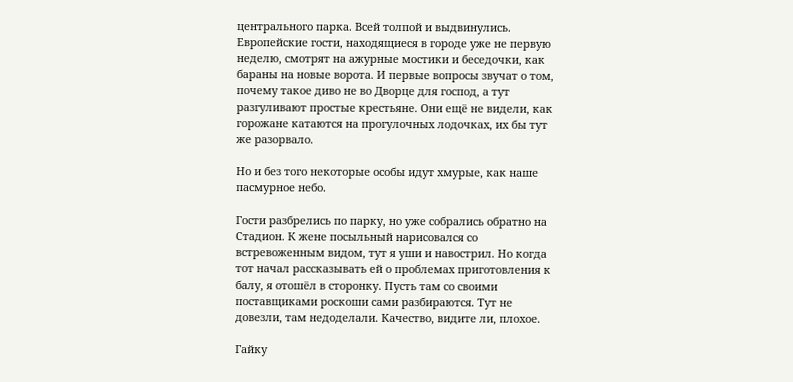центрального парка. Всей толпой и выдвинулись. Европейские гости, находящиеся в городе уже не первую неделю, смотрят на ажурные мостики и беседочки, как бараны на новые ворота. И первые вопросы звучат о том, почему такое диво не во Дворце для господ, а тут разгуливают простые крестьяне. Они ещё не видели, как горожане катаются на прогулочных лодочках, их бы тут же разорвало.

Но и без того некоторые особы идут хмурые, как наше пасмурное небо.

Гости разбрелись по парку, но уже собрались обратно на Стадион. К жене посыльный нарисовался со встревоженным видом, тут я уши и навострил. Но когда тот начал рассказывать ей о проблемах приготовления к балу, я отошёл в сторонку. Пусть там со своими поставщиками роскоши сами разбираются. Тут не довезли, там недоделали. Качество, видите ли, плохое.

Гайку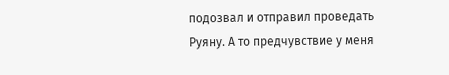подозвал и отправил проведать Руяну. А то предчувствие у меня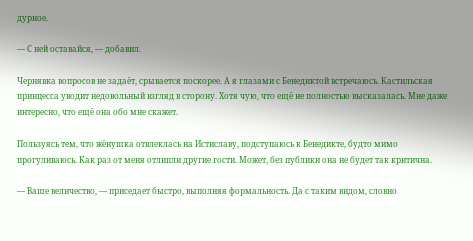дурное.

— С ней оставайся, — добавил.

Чернявка вопросов не задаёт, срывается поскорее. А я глазами с Бенедиктой встречаюсь. Кастильская принцесса уводит недовольный взгляд в сторону. Хотя чую, что ещё не полностью высказалась. Мне даже интересно, что ещё она обо мне скажет.

Пользуясь тем, что жёнушка отвлеклась на Истиславу, подступаюсь к Бенедикте, будто мимо прогуливаюсь. Как раз от меня отлипли другие гости. Может, без публики она не будет так критична.

— Ваше величество, — приседает быстро, выполняя формальность. Да с таким видом, словно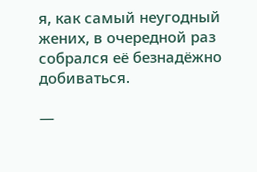я, как самый неугодный жених, в очередной раз собрался её безнадёжно добиваться.

—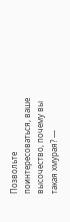Позвольте поинтересоваться, ваше высочество, почему вы такая хмурая? —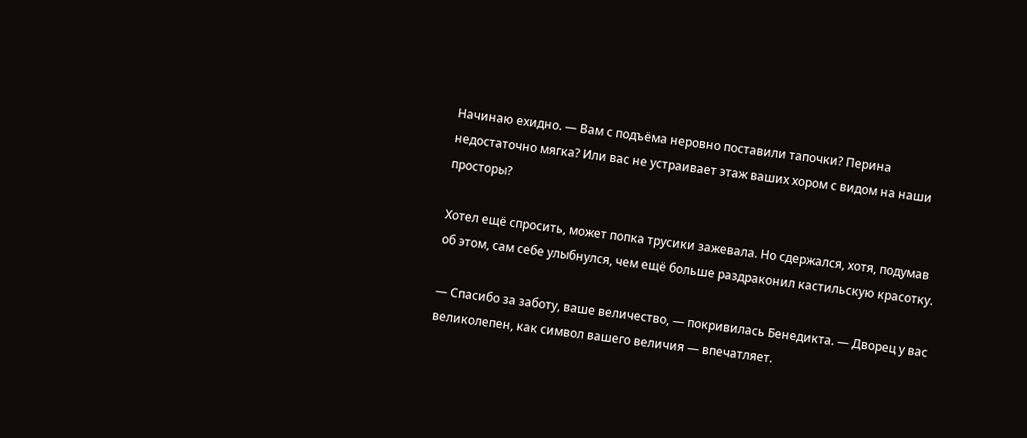Начинаю ехидно. — Вам с подъёма неровно поставили тапочки? Перина недостаточно мягка? Или вас не устраивает этаж ваших хором с видом на наши просторы?

Хотел ещё спросить, может попка трусики зажевала. Но сдержался, хотя, подумав об этом, сам себе улыбнулся, чем ещё больше раздраконил кастильскую красотку.

— Спасибо за заботу, ваше величество, — покривилась Бенедикта. — Дворец у вас великолепен, как символ вашего величия — впечатляет.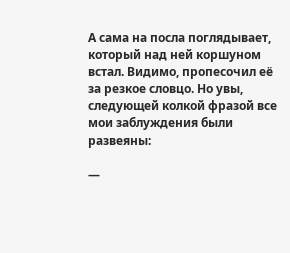А сама на посла поглядывает, который над ней коршуном встал. Видимо, пропесочил её за резкое словцо. Но увы, следующей колкой фразой все мои заблуждения были развеяны:

—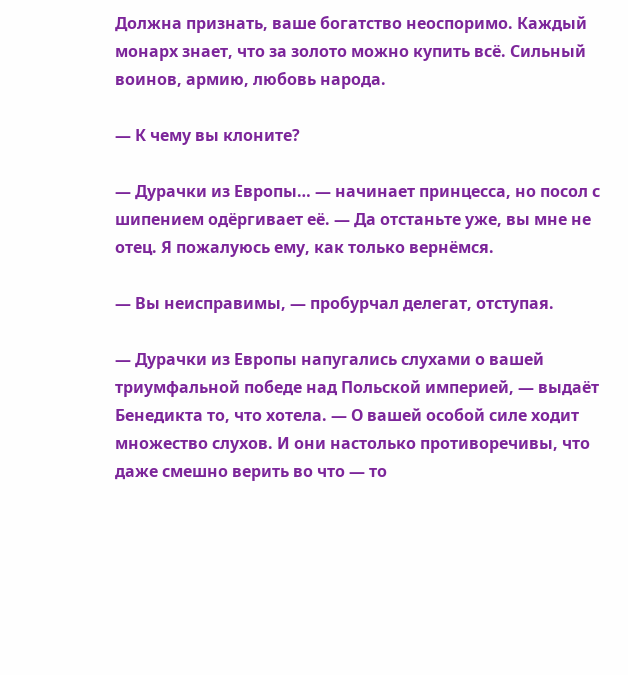Должна признать, ваше богатство неоспоримо. Каждый монарх знает, что за золото можно купить всё. Сильный воинов, армию, любовь народа.

— К чему вы клоните?

— Дурачки из Европы… — начинает принцесса, но посол с шипением одёргивает её. — Да отстаньте уже, вы мне не отец. Я пожалуюсь ему, как только вернёмся.

— Вы неисправимы, — пробурчал делегат, отступая.

— Дурачки из Европы напугались слухами о вашей триумфальной победе над Польской империей, — выдаёт Бенедикта то, что хотела. — О вашей особой силе ходит множество слухов. И они настолько противоречивы, что даже смешно верить во что — то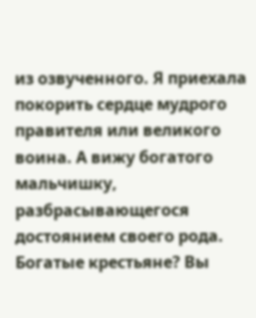из озвученного. Я приехала покорить сердце мудрого правителя или великого воина. А вижу богатого мальчишку, разбрасывающегося достоянием своего рода. Богатые крестьяне? Вы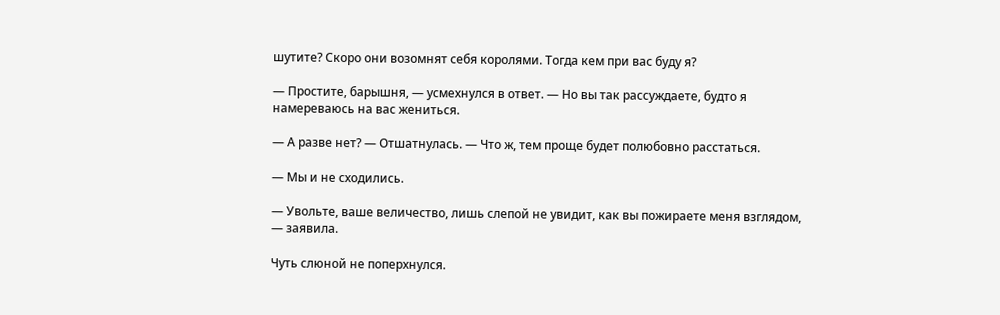шутите? Скоро они возомнят себя королями. Тогда кем при вас буду я?

— Простите, барышня, — усмехнулся в ответ. — Но вы так рассуждаете, будто я намереваюсь на вас жениться.

— А разве нет? — Отшатнулась. — Что ж, тем проще будет полюбовно расстаться.

— Мы и не сходились.

— Увольте, ваше величество, лишь слепой не увидит, как вы пожираете меня взглядом, — заявила.

Чуть слюной не поперхнулся.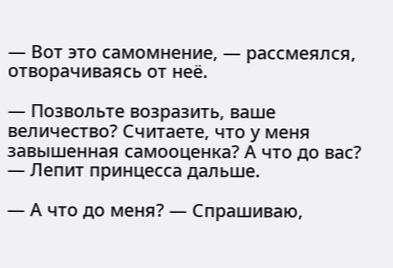— Вот это самомнение, — рассмеялся, отворачиваясь от неё.

— Позвольте возразить, ваше величество? Считаете, что у меня завышенная самооценка? А что до вас? — Лепит принцесса дальше.

— А что до меня? — Спрашиваю,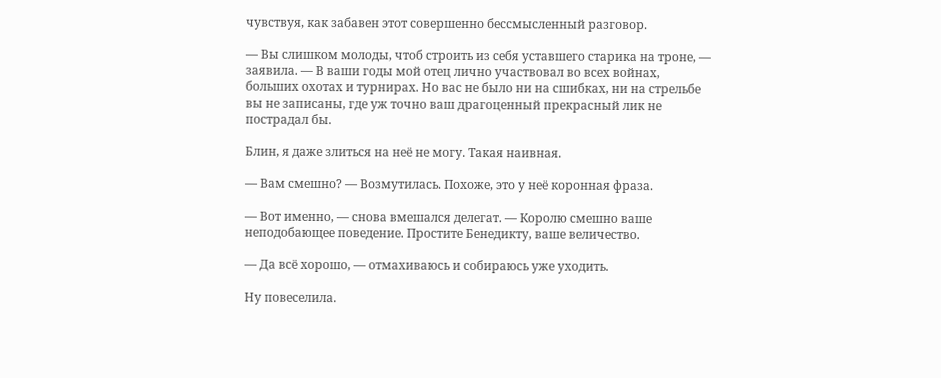чувствуя, как забавен этот совершенно бессмысленный разговор.

— Вы слишком молоды, чтоб строить из себя уставшего старика на троне, — заявила. — В ваши годы мой отец лично участвовал во всех войнах, больших охотах и турнирах. Но вас не было ни на сшибках, ни на стрельбе вы не записаны, где уж точно ваш драгоценный прекрасный лик не пострадал бы.

Блин, я даже злиться на неё не могу. Такая наивная.

— Вам смешно? — Возмутилась. Похоже, это у неё коронная фраза.

— Вот именно, — снова вмешался делегат. — Королю смешно ваше неподобающее поведение. Простите Бенедикту, ваше величество.

— Да всё хорошо, — отмахиваюсь и собираюсь уже уходить.

Ну повеселила.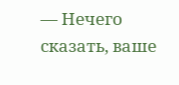— Нечего сказать, ваше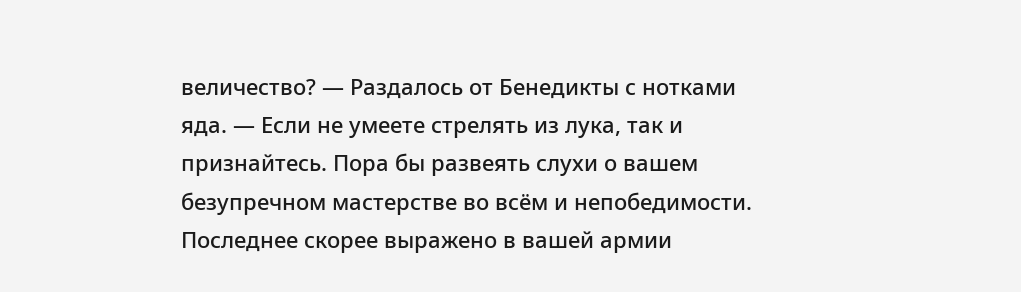величество? — Раздалось от Бенедикты с нотками яда. — Если не умеете стрелять из лука, так и признайтесь. Пора бы развеять слухи о вашем безупречном мастерстве во всём и непобедимости. Последнее скорее выражено в вашей армии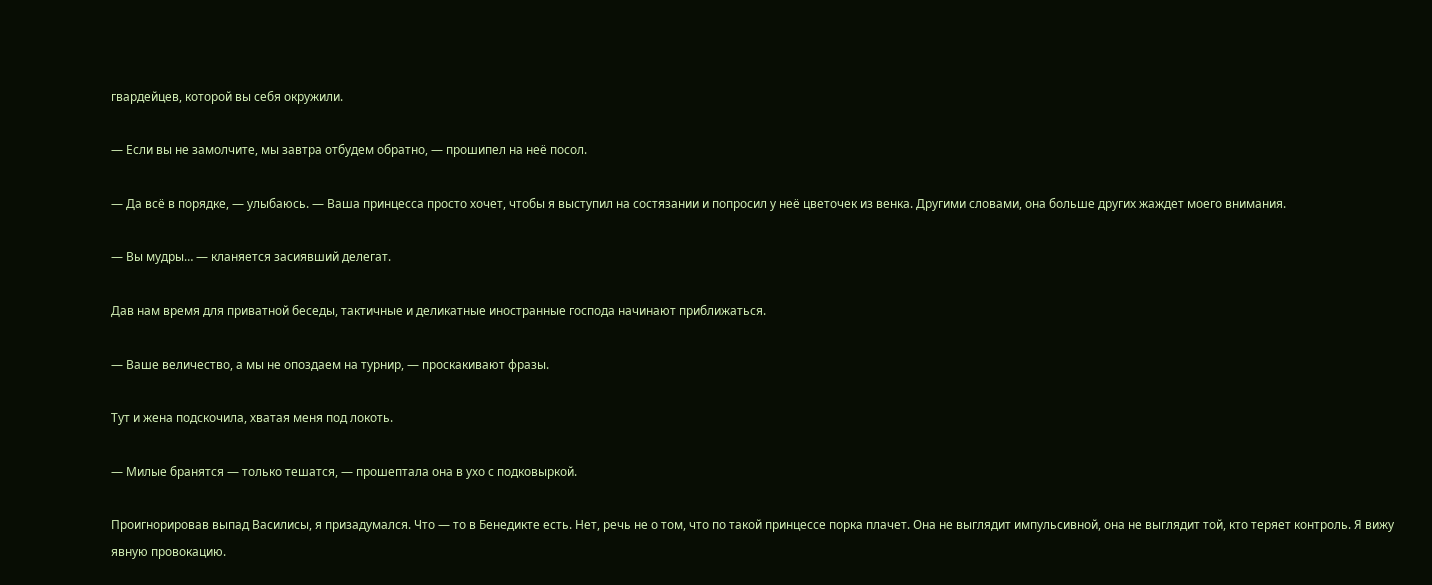гвардейцев, которой вы себя окружили.

— Если вы не замолчите, мы завтра отбудем обратно, — прошипел на неё посол.

— Да всё в порядке, — улыбаюсь. — Ваша принцесса просто хочет, чтобы я выступил на состязании и попросил у неё цветочек из венка. Другими словами, она больше других жаждет моего внимания.

— Вы мудры… — кланяется засиявший делегат.

Дав нам время для приватной беседы, тактичные и деликатные иностранные господа начинают приближаться.

— Ваше величество, а мы не опоздаем на турнир, — проскакивают фразы.

Тут и жена подскочила, хватая меня под локоть.

— Милые бранятся — только тешатся, — прошептала она в ухо с подковыркой.

Проигнорировав выпад Василисы, я призадумался. Что — то в Бенедикте есть. Нет, речь не о том, что по такой принцессе порка плачет. Она не выглядит импульсивной, она не выглядит той, кто теряет контроль. Я вижу явную провокацию.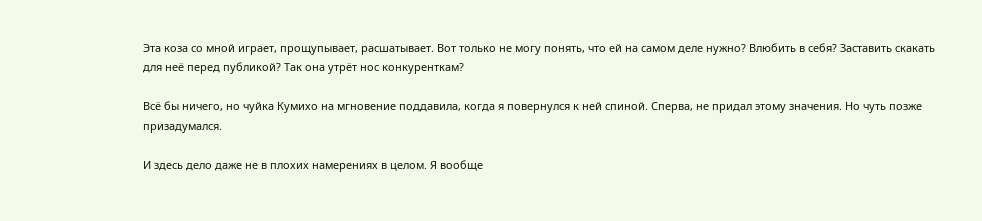Эта коза со мной играет, прощупывает, расшатывает. Вот только не могу понять, что ей на самом деле нужно? Влюбить в себя? Заставить скакать для неё перед публикой? Так она утрёт нос конкуренткам?

Всё бы ничего, но чуйка Кумихо на мгновение поддавила, когда я повернулся к ней спиной. Сперва, не придал этому значения. Но чуть позже призадумался.

И здесь дело даже не в плохих намерениях в целом. Я вообще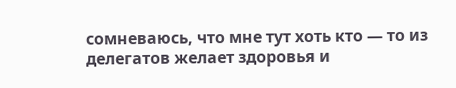сомневаюсь, что мне тут хоть кто — то из делегатов желает здоровья и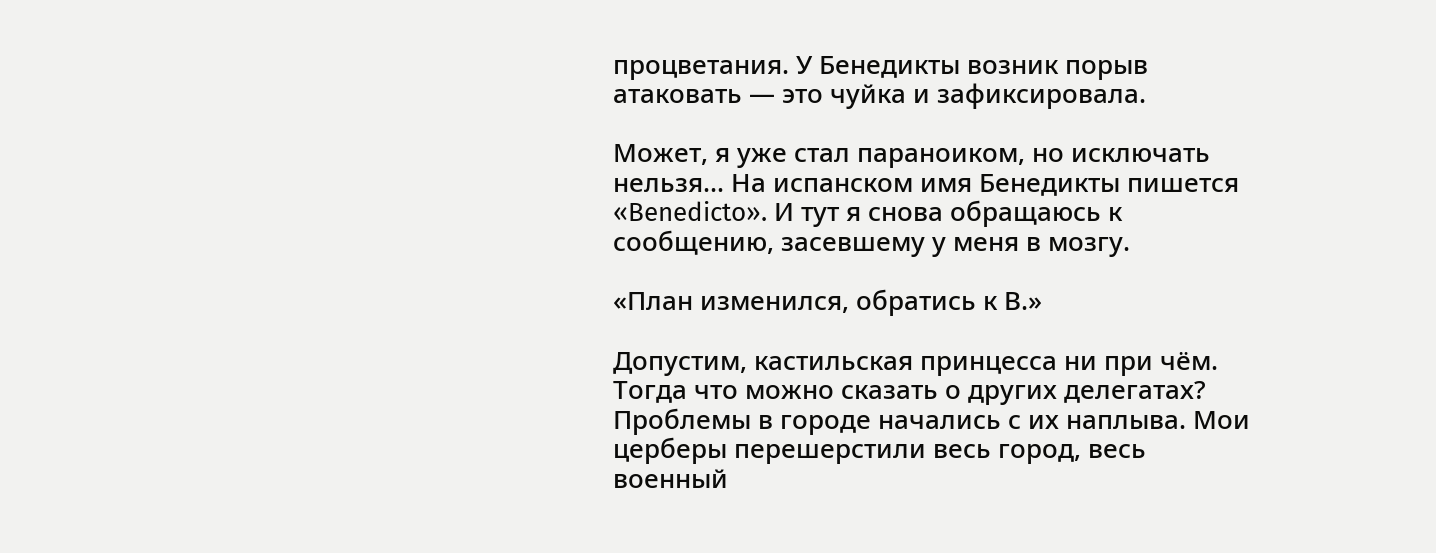процветания. У Бенедикты возник порыв атаковать — это чуйка и зафиксировала.

Может, я уже стал параноиком, но исключать нельзя… На испанском имя Бенедикты пишется «Benedicto». И тут я снова обращаюсь к сообщению, засевшему у меня в мозгу.

«План изменился, обратись к В.»

Допустим, кастильская принцесса ни при чём. Тогда что можно сказать о других делегатах? Проблемы в городе начались с их наплыва. Мои церберы перешерстили весь город, весь военный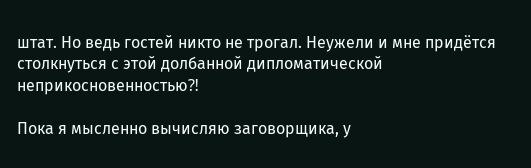штат. Но ведь гостей никто не трогал. Неужели и мне придётся столкнуться с этой долбанной дипломатической неприкосновенностью⁈

Пока я мысленно вычисляю заговорщика, у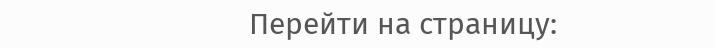Перейти на страницу: